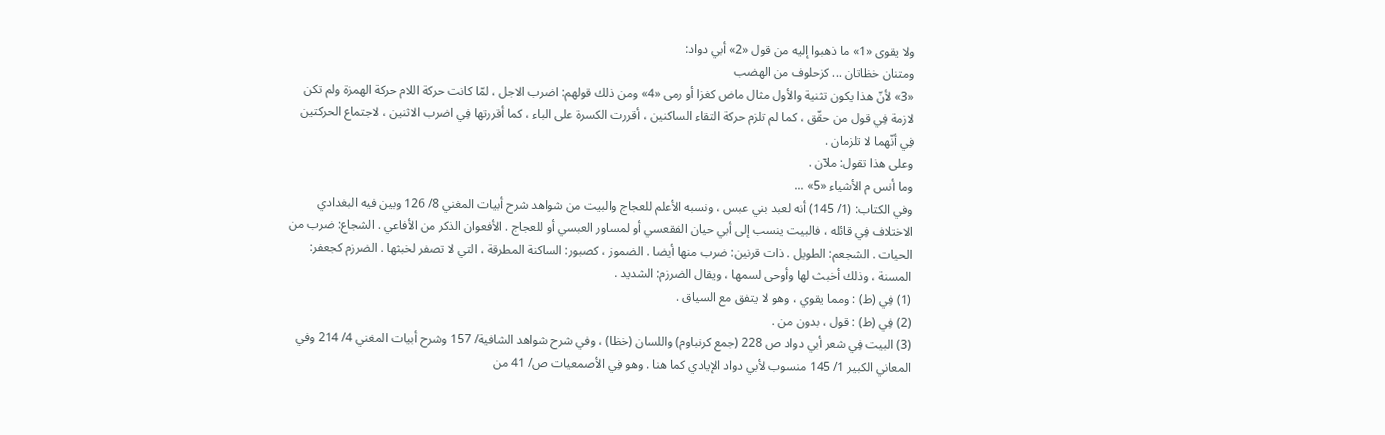ولا يقوى «1» ما ذهبوا إليه من قول «2» أبي دواد:
ومتنان خظاتان ... كزحلوف من الهضب
«3» لأنّ هذا يكون تثنية والأول مثال ماض كغزا أو رمى «4» ومن ذلك قولهم: اضرب الاجل ، لمّا كانت حركة اللام حركة الهمزة ولم تكن لازمة فِي قول من حقّق ، كما لم تلزم حركة التقاء الساكنين ، أقررت الكسرة على الباء ، كما أقررتها فِي اضرب الاثنين ، لاجتماع الحركتين فِي أنّهما لا تلزمان .
وعلى هذا تقول: ملآن .
وما أنس م الأشياء «5» ...
وفي الكتاب: (1/ 145) أنه لعبد بني عبس ، ونسبه الأعلم للعجاج والبيت من شواهد شرح أبيات المغني 8/ 126 وبين فيه البغدادي الاختلاف فِي قائله ، فالبيت ينسب إلى أبي حيان الفقعسي أو لمساور العبسي أو للعجاج . الأفعوان الذكر من الأفاعي . الشجاع: ضرب من الحيات . الشجعم: الطويل . ذات قرنين: ضرب منها أيضا . الضموز ، كصبور: الساكنة المطرقة ، التي لا تصفر لخبثها . الضرزم كجعفر:
المسنة ، وذلك أخبث لها وأوحى لسمها ، ويقال الضرزم: الشديد .
(1) فِي (ط) : ومما يقوي ، وهو لا يتفق مع السياق .
(2) فِي (ط) : قول ، بدون من .
(3) البيت فِي شعر أبي دواد ص 228 (جمع كرنباوم) واللسان (خظا) ، وفي شرح شواهد الشافية/ 157 وشرح أبيات المغني 4/ 214 وفي المعاني الكبير 1/ 145 منسوب لأبي دواد الإيادي كما هنا . وهو فِي الأصمعيات ص/ 41 من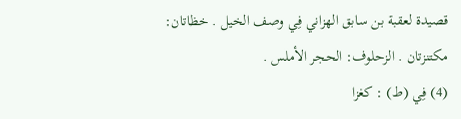قصيدة لعقبة بن سابق الهزاني فِي وصف الخيل . خظاتان:
مكتنزتان . الزحلوف: الحجر الأملس .
(4) فِي (ط) : كغزا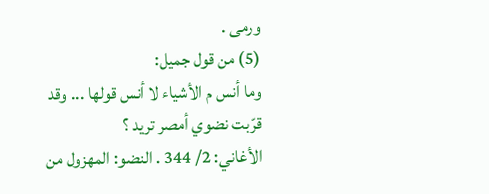ورمى .
(5) من قول جميل:
وما أنس م الأشياء لا أنس قولها ... وقد قرّبت نضوي أمصر تريد ؟
الأغاني: 2/ 344 . النضو: المهزول من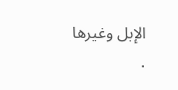الإبل وغيرها .